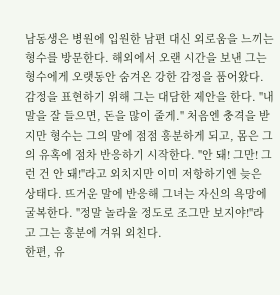남동생은 병원에 입원한 남편 대신 외로움을 느끼는 형수를 방문한다. 해외에서 오랜 시간을 보낸 그는 형수에게 오랫동안 숨겨온 강한 감정을 품어왔다. 감정을 표현하기 위해 그는 대담한 제안을 한다. "내 말을 잘 들으면, 돈을 많이 줄게." 처음엔 충격을 받지만 형수는 그의 말에 점점 흥분하게 되고, 몸은 그의 유혹에 점차 반응하기 시작한다. "안 돼! 그만! 그런 건 안 돼!"라고 외치지만 이미 저항하기엔 늦은 상태다. 뜨거운 말에 반응해 그녀는 자신의 욕망에 굴복한다. "정말 놀라울 정도로 조그만 보지야!"라고 그는 흥분에 겨워 외친다.
한편, 유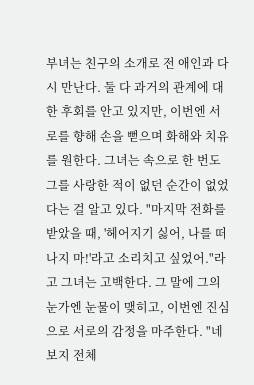부녀는 친구의 소개로 전 애인과 다시 만난다. 둘 다 과거의 관계에 대한 후회를 안고 있지만, 이번엔 서로를 향해 손을 뻗으며 화해와 치유를 원한다. 그녀는 속으로 한 번도 그를 사랑한 적이 없던 순간이 없었다는 걸 알고 있다. "마지막 전화를 받았을 때, '헤어지기 싫어, 나를 떠나지 마!'라고 소리치고 싶었어."라고 그녀는 고백한다. 그 말에 그의 눈가엔 눈물이 맺히고, 이번엔 진심으로 서로의 감정을 마주한다. "네 보지 전체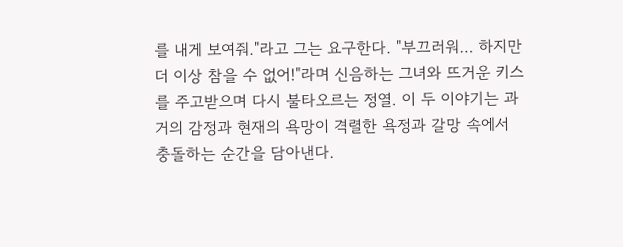를 내게 보여줘."라고 그는 요구한다. "부끄러워… 하지만 더 이상 참을 수 없어!"라며 신음하는 그녀와 뜨거운 키스를 주고받으며 다시 불타오르는 정열. 이 두 이야기는 과거의 감정과 현재의 욕망이 격렬한 욕정과 갈망 속에서 충돌하는 순간을 담아낸다.